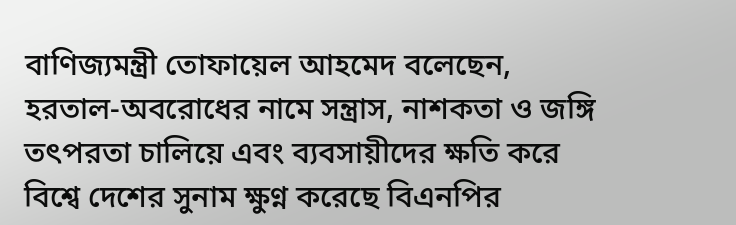বাণিজ্যমন্ত্রী তোফায়েল আহমেদ বলেছেন, হরতাল-অবরোধের নামে সন্ত্রাস, নাশকতা ও জঙ্গি তৎপরতা চালিয়ে এবং ব্যবসায়ীদের ক্ষতি করে বিশ্বে দেশের সুনাম ক্ষুণ্ন করেছে বিএনপির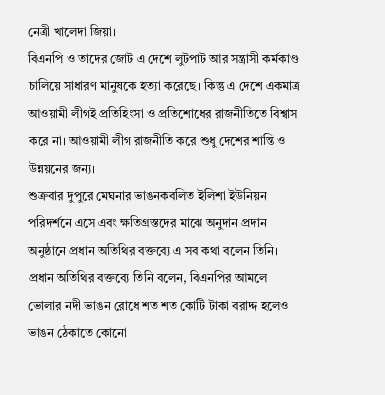নেত্রী খালেদা জিয়া।
বিএনপি ও তাদের জোট এ দেশে লুটপাট আর সন্ত্রাসী কর্মকাণ্ড চালিয়ে সাধারণ মানুষকে হত্যা করেছে। কিন্তু এ দেশে একমাত্র আওয়ামী লীগই প্রতিহিংসা ও প্রতিশোধের রাজনীতিতে বিশ্বাস করে না। আওয়ামী লীগ রাজনীতি করে শুধু দেশের শান্তি ও উন্নয়নের জন্য।
শুক্রবার দুপুরে মেঘনার ভাঙনকবলিত ইলিশা ইউনিয়ন পরিদর্শনে এসে এবং ক্ষতিগ্রস্তদের মাঝে অনুদান প্রদান অনুষ্ঠানে প্রধান অতিথির বক্তব্যে এ সব কথা বলেন তিনি।
প্রধান অতিথির বক্তব্যে তিনি বলেন, বিএনপির আমলে ভোলার নদী ভাঙন রোধে শত শত কোটি টাকা বরাদ্দ হলেও ভাঙন ঠেকাতে কোনো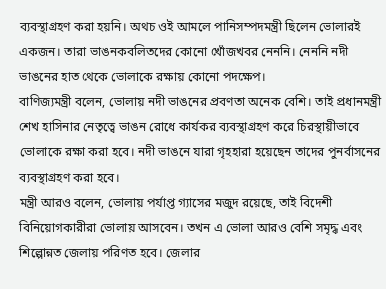ব্যবস্থাগ্রহণ করা হয়নি। অথচ ওই আমলে পানিসম্পদমন্ত্রী ছিলেন ভোলারই একজন। তারা ভাঙনকবলিতদের কোনো খোঁজখবর নেননি। নেননি নদী ভাঙনের হাত থেকে ভোলাকে রক্ষায় কোনো পদক্ষেপ।
বাণিজ্যমন্ত্রী বলেন, ভোলায় নদী ভাঙনের প্রবণতা অনেক বেশি। তাই প্রধানমন্ত্রী শেখ হাসিনার নেতৃত্বে ভাঙন রোধে কার্যকর ব্যবস্থাগ্রহণ করে চিরস্থায়ীভাবে ভোলাকে রক্ষা করা হবে। নদী ভাঙনে যারা গৃহহারা হয়েছেন তাদের পুনর্বাসনের ব্যবস্থাগ্রহণ করা হবে।
মন্ত্রী আরও বলেন, ভোলায় পর্যাপ্ত গ্যাসের মজুদ রয়েছে, তাই বিদেশী বিনিয়োগকারীরা ভোলায় আসবেন। তখন এ ভোলা আরও বেশি সমৃদ্ধ এবং শিল্পোন্নত জেলায় পরিণত হবে। জেলার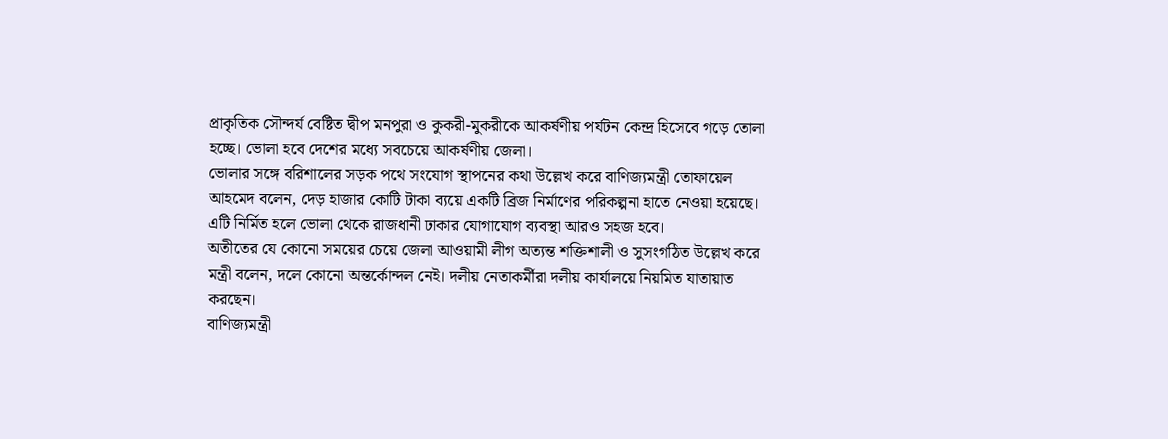প্রাকৃতিক সৌন্দর্য বেষ্টিত দ্বীপ মনপুরা ও কুকরী-মুকরীকে আকর্ষণীয় পর্যটন কেন্দ্র হিসেবে গড়ে তোলা হচ্ছে। ভোলা হবে দেশের মধ্যে সবচেয়ে আকর্ষণীয় জেলা।
ভোলার সঙ্গে বরিশালের সড়ক পথে সংযোগ স্থাপনের কথা উল্লেখ করে বাণিজ্যমন্ত্রী তোফায়েল আহমেদ বলেন, দেড় হাজার কোটি টাকা ব্যয়ে একটি ব্রিজ নির্মাণের পরিকল্পনা হাতে নেওয়া হয়েছে। এটি নির্মিত হলে ভোলা থেকে রাজধানী ঢাকার যোগাযোগ ব্যবস্থা আরও সহজ হবে।
অতীতের যে কোনো সময়ের চেয়ে জেলা আওয়ামী লীগ অত্যন্ত শক্তিশালী ও সুসংগঠিত উল্লেখ করে মন্ত্রী বলেন, দলে কোনো অন্তর্কোন্দল নেই। দলীয় নেতাকর্মীরা দলীয় কার্যালয়ে নিয়মিত যাতায়াত করছেন।
বাণিজ্যমন্ত্রী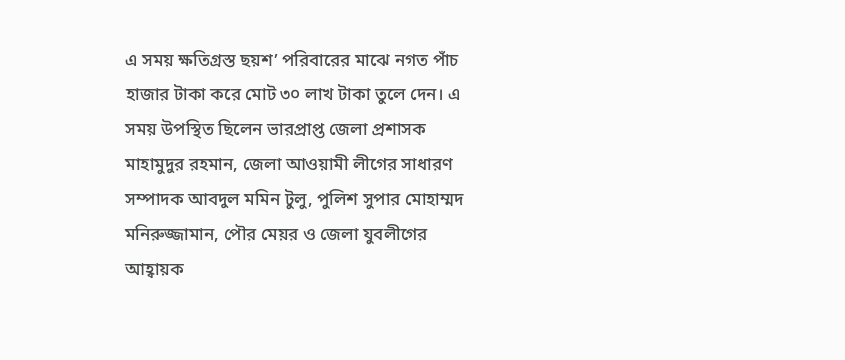এ সময় ক্ষতিগ্রস্ত ছয়শ’ পরিবারের মাঝে নগত পাঁচ হাজার টাকা করে মোট ৩০ লাখ টাকা তুলে দেন। এ সময় উপস্থিত ছিলেন ভারপ্রাপ্ত জেলা প্রশাসক মাহামুদুর রহমান, জেলা আওয়ামী লীগের সাধারণ সম্পাদক আবদুল মমিন টুলু, পুলিশ সুপার মোহাম্মদ মনিরুজ্জামান, পৌর মেয়র ও জেলা যুবলীগের আহ্বায়ক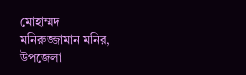মোহাম্মদ মনিরুজ্জামান মনির, উপজেলা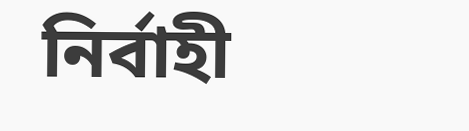নির্বাহী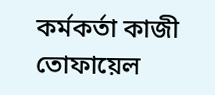কর্মকর্তা কাজী তোফায়েল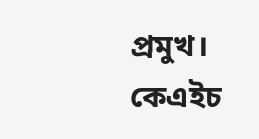প্রমুখ।
কেএইচ